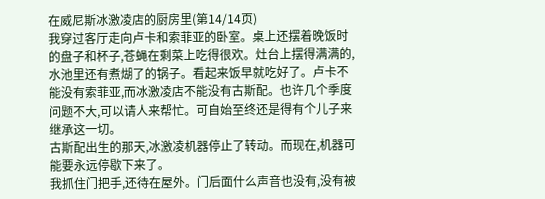在威尼斯冰激凌店的厨房里(第14/14页)
我穿过客厅走向卢卡和索菲亚的卧室。桌上还摆着晚饭时的盘子和杯子,苍蝇在剩菜上吃得很欢。灶台上摆得满满的,水池里还有煮煳了的锅子。看起来饭早就吃好了。卢卡不能没有索菲亚,而冰激凌店不能没有古斯配。也许几个季度问题不大,可以请人来帮忙。可自始至终还是得有个儿子来继承这一切。
古斯配出生的那天,冰激凌机器停止了转动。而现在,机器可能要永远停歇下来了。
我抓住门把手,还待在屋外。门后面什么声音也没有,没有被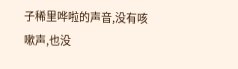子稀里哗啦的声音,没有咳嗽声,也没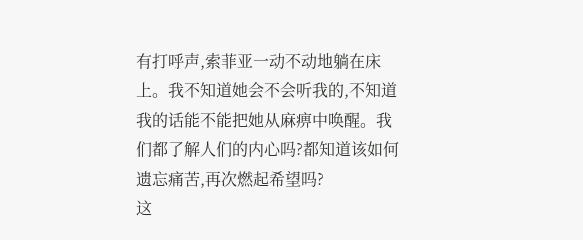有打呼声,索菲亚一动不动地躺在床上。我不知道她会不会听我的,不知道我的话能不能把她从麻痹中唤醒。我们都了解人们的内心吗?都知道该如何遗忘痛苦,再次燃起希望吗?
这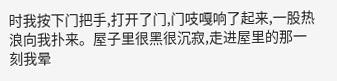时我按下门把手,打开了门,门吱嘎响了起来,一股热浪向我扑来。屋子里很黑很沉寂,走进屋里的那一刻我晕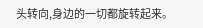头转向,身边的一切都旋转起来。